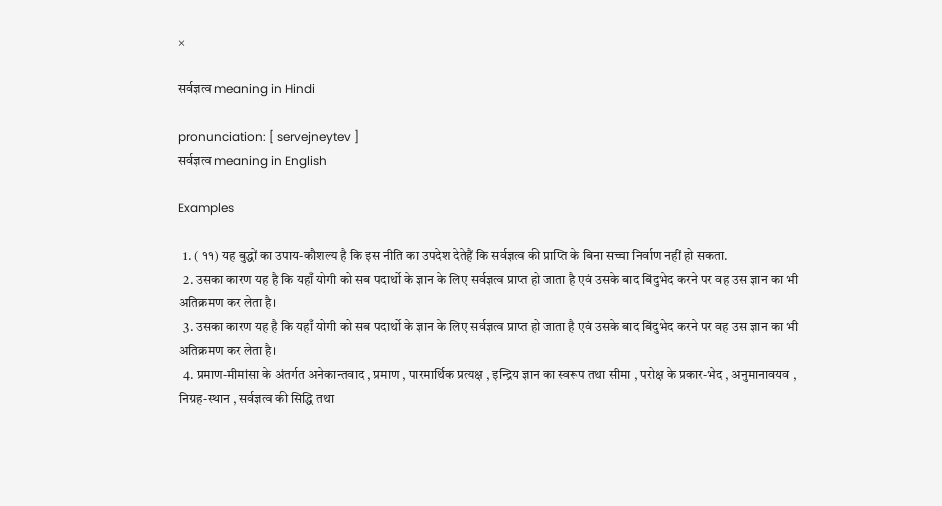×

सर्वज्ञत्व meaning in Hindi

pronunciation: [ servejneytev ]
सर्वज्ञत्व meaning in English

Examples

  1. ( ११) यह बुद्धों का उपाय-कौशल्य है कि इस नीति का उपदेश देतेहैं कि सर्वज्ञत्व की प्राप्ति के बिना सच्चा निर्वाण नहीं हो सकता.
  2. उसका कारण यह है कि यहाँ योगी को सब पदार्थो के ज्ञान के लिए सर्वज्ञत्व प्राप्त हो जाता है एवं उसके बाद बिंदुभेद करने पर वह उस ज्ञान का भी अतिक्रमण कर लेता है।
  3. उसका कारण यह है कि यहाँ योगी को सब पदार्थो के ज्ञान के लिए सर्वज्ञत्व प्राप्त हो जाता है एवं उसके बाद बिंदुभेद करने पर वह उस ज्ञान का भी अतिक्रमण कर लेता है।
  4. प्रमाण-मीमांसा के अंतर्गत अनेकान्तवाद , प्रमाण , पारमार्थिक प्रत्यक्ष , इन्द्रिय ज्ञान का स्वरूप तथा सीमा , परोक्ष के प्रकार-भेद , अनुमानावयव , निग्रह-स्थान , सर्वज्ञत्व की सिद्धि तथा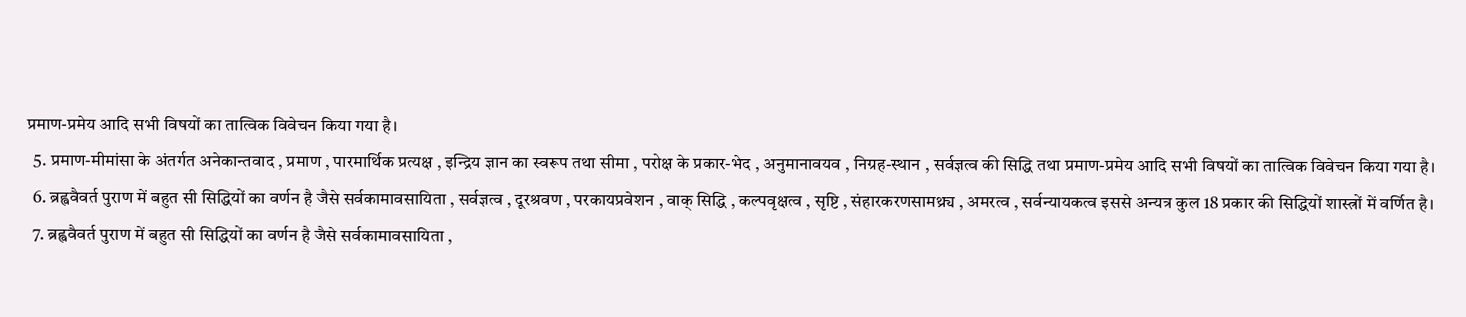प्रमाण-प्रमेय आदि सभी विषयों का तात्विक विवेचन किया गया है।
  5. प्रमाण-मीमांसा के अंतर्गत अनेकान्तवाद , प्रमाण , पारमार्थिक प्रत्यक्ष , इन्द्रिय ज्ञान का स्वरूप तथा सीमा , परोक्ष के प्रकार-भेद , अनुमानावयव , निग्रह-स्थान , सर्वज्ञत्व की सिद्धि तथा प्रमाण-प्रमेय आदि सभी विषयों का तात्विक विवेचन किया गया है।
  6. ब्रह्ववैवर्त पुराण में बहुत सी सिद्धियों का वर्णन है जैसे सर्वकामावसायिता , सर्वज्ञत्व , दूरश्रवण , परकायप्रवेशन , वाक् सिद्धि , कल्पवृक्षत्व , सृष्टि , संहारकरणसामथ्र्य , अमरत्व , सर्वन्यायकत्व इससे अन्यत्र कुल 18 प्रकार की सिद्धियों शास्त्रों में वर्णित है।
  7. ब्रह्ववैवर्त पुराण में बहुत सी सिद्धियों का वर्णन है जैसे सर्वकामावसायिता ,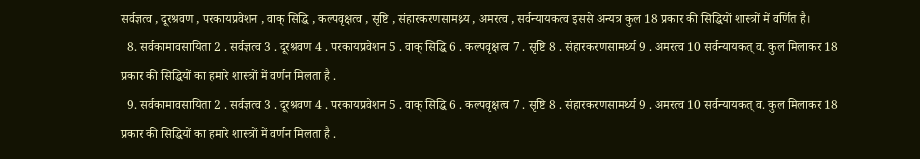सर्वज्ञत्व , दूरश्रवण , परकायप्रवेशन , वाक् सिद्धि , कल्पवृक्षत्व , सृष्टि , संहारकरणसामथ्र्य , अमरत्व , सर्वन्यायकत्व इससे अन्यत्र कुल 18 प्रकार की सिद्धियों शास्त्रों में वर्णित है।
  8. सर्वकामावसायिता 2 . सर्वज्ञत्व 3 . दूरश्रवण 4 . परकायप्रवेशन 5 . वाक् सिद्धि 6 . कल्पवृक्षत्व 7 . सृष्टि 8 . संहारकरणसामर्थ्य 9 . अमरत्व 10 सर्वन्यायकत् व. कुल मिलाकर 18 प्रकार की सिद्धियों का हमारे शास्त्रों में वर्णन मिलता है .
  9. सर्वकामावसायिता 2 . सर्वज्ञत्व 3 . दूरश्रवण 4 . परकायप्रवेशन 5 . वाक् सिद्धि 6 . कल्पवृक्षत्व 7 . सृष्टि 8 . संहारकरणसामर्थ्य 9 . अमरत्व 10 सर्वन्यायकत् व. कुल मिलाकर 18 प्रकार की सिद्धियों का हमारे शास्त्रों में वर्णन मिलता है .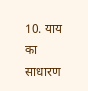10. याय का साधारण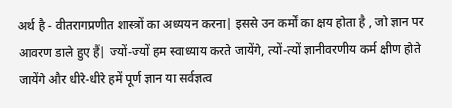अर्थ है - वीतरागप्रणीत शास्त्रों का अध्ययन करना| इससे उन कर्मों का क्षय होता है , जो ज्ञान पर आवरण डाले हुए हैं| ज्यों-ज्यों हम स्वाध्याय करते जायेंगे, त्यों-त्यों ज्ञानीवरणीय कर्म क्षीण होते जायेंगे और धीरे-धीरे हमें पूर्ण ज्ञान या सर्वज्ञत्व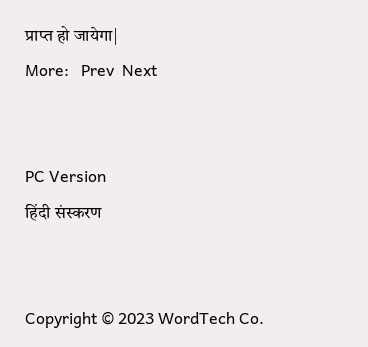प्राप्त हो जायेगा|
More:   Prev  Next


PC Version
हिंदी संस्करण


Copyright © 2023 WordTech Co.